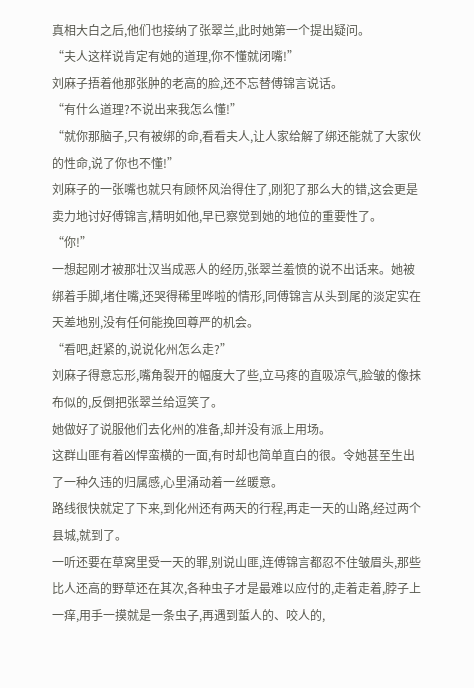真相大白之后,他们也接纳了张翠兰,此时她第一个提出疑问。
“夫人这样说肯定有她的道理,你不懂就闭嘴!”
刘麻子捂着他那张肿的老高的脸,还不忘替傅锦言说话。
“有什么道理?不说出来我怎么懂!”
“就你那脑子,只有被绑的命,看看夫人,让人家给解了绑还能就了大家伙的性命,说了你也不懂!”
刘麻子的一张嘴也就只有顾怀风治得住了,刚犯了那么大的错,这会更是卖力地讨好傅锦言,精明如他,早已察觉到她的地位的重要性了。
“你!”
一想起刚才被那壮汉当成恶人的经历,张翠兰羞愤的说不出话来。她被绑着手脚,堵住嘴,还哭得稀里哗啦的情形,同傅锦言从头到尾的淡定实在天差地别,没有任何能挽回尊严的机会。
“看吧,赶紧的,说说化州怎么走?”
刘麻子得意忘形,嘴角裂开的幅度大了些,立马疼的直吸凉气,脸皱的像抹布似的,反倒把张翠兰给逗笑了。
她做好了说服他们去化州的准备,却并没有派上用场。
这群山匪有着凶悍蛮横的一面,有时却也简单直白的很。令她甚至生出了一种久违的归属感,心里涌动着一丝暖意。
路线很快就定了下来,到化州还有两天的行程,再走一天的山路,经过两个县城,就到了。
一听还要在草窝里受一天的罪,别说山匪,连傅锦言都忍不住皱眉头,那些比人还高的野草还在其次,各种虫子才是最难以应付的,走着走着,脖子上一痒,用手一摸就是一条虫子,再遇到蜇人的、咬人的,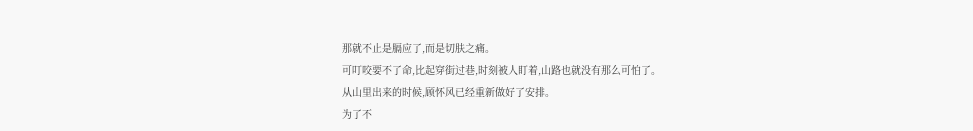那就不止是膈应了,而是切肤之痛。
可叮咬要不了命,比起穿街过巷,时刻被人盯着,山路也就没有那么可怕了。
从山里出来的时候,顾怀风已经重新做好了安排。
为了不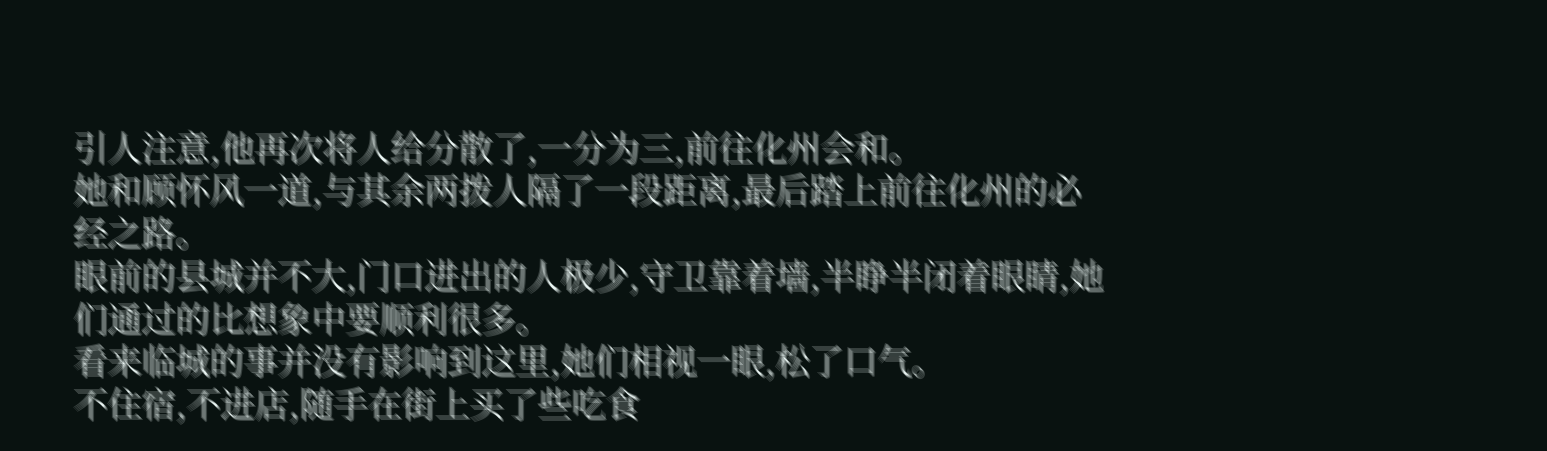引人注意,他再次将人给分散了,一分为三,前往化州会和。
她和顾怀风一道,与其余两拨人隔了一段距离,最后踏上前往化州的必经之路。
眼前的县城并不大,门口进出的人极少,守卫靠着墙,半睁半闭着眼睛,她们通过的比想象中要顺利很多。
看来临城的事并没有影响到这里,她们相视一眼,松了口气。
不住宿,不进店,随手在街上买了些吃食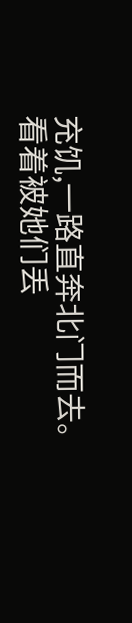充饥,一路直奔北门而去。
看着被她们丢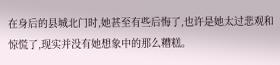在身后的县城北门时,她甚至有些后悔了,也许是她太过悲观和惊慌了,现实并没有她想象中的那么糟糕。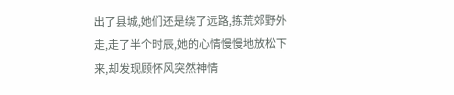出了县城,她们还是绕了远路,拣荒郊野外走,走了半个时辰,她的心情慢慢地放松下来,却发现顾怀风突然神情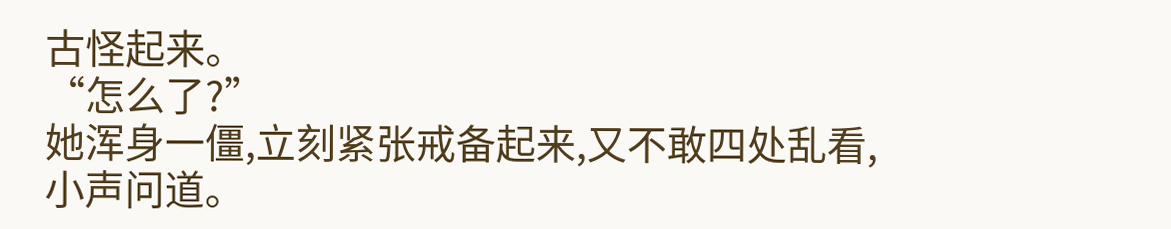古怪起来。
“怎么了?”
她浑身一僵,立刻紧张戒备起来,又不敢四处乱看,小声问道。